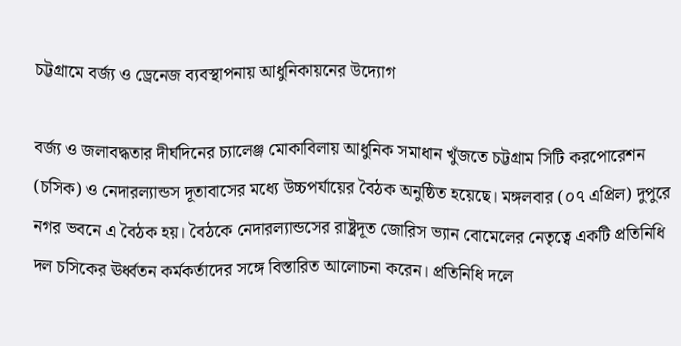চট্টগ্রামে বর্জ্য ও ড্রেনেজ ব্যবস্থাপনায় আধুনিকায়নের উদ্যোগ

বর্জ্য ও জলাবদ্ধতার দীর্ঘদিনের চ্যালেঞ্জ মোকাবিলায় আধুনিক সমাধান খুঁজতে চট্টগ্রাম সিটি করপোরেশন (চসিক) ও নেদারল্যান্ডস দূতাবাসের মধ্যে উচ্চপর্যায়ের বৈঠক অনুষ্ঠিত হয়েছে। মঙ্গলবার (০৭ এপ্রিল) দুপুরে নগর ভবনে এ বৈঠক হয়। বৈঠকে নেদারল্যান্ডসের রাষ্ট্রদূত জোরিস ভ্যান বোমেলের নেতৃত্বে একটি প্রতিনিধি দল চসিকের ঊর্ধ্বতন কর্মকর্তাদের সঙ্গে বিস্তারিত আলোচনা করেন। প্রতিনিধি দলে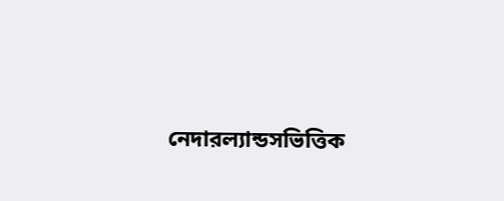নেদারল্যান্ডসভিত্তিক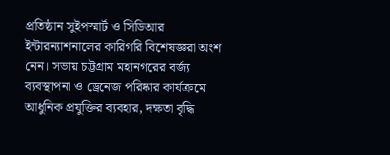প্রতিষ্ঠান সুইপস্মার্ট ও সিডিআর ইন্টারন্যাশনালের কারিগরি বিশেষজ্ঞরা অংশ নেন। সভায় চট্টগ্রাম মহানগরের বর্জ্য ব্যবস্থাপনা ও ড্রেনেজ পরিষ্কার কার্যক্রমে আধুনিক প্রযুক্তির ব্যবহার, দক্ষতা বৃদ্ধি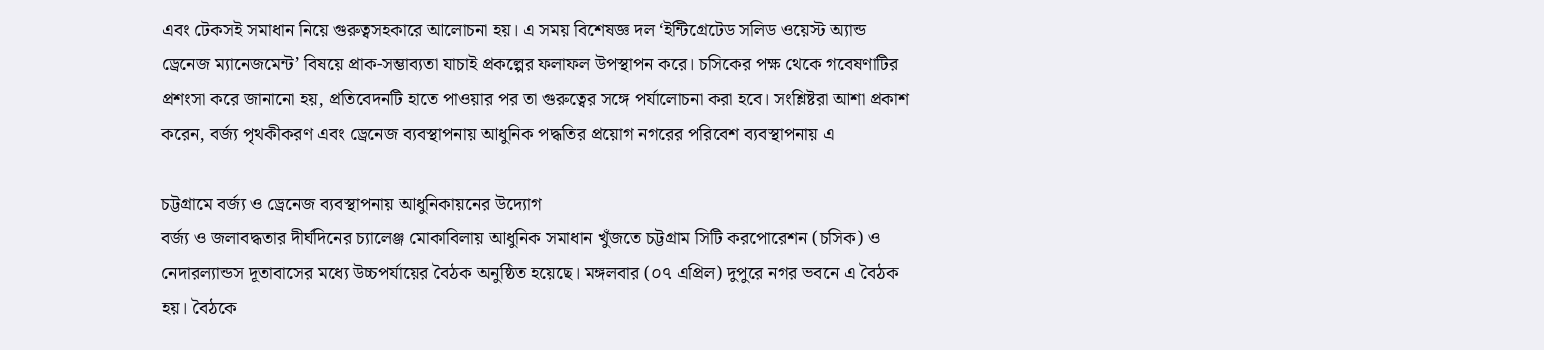এবং টেকসই সমাধান নিয়ে গুরুত্বসহকারে আলোচনা হয়। এ সময় বিশেষজ্ঞ দল ‘ইন্টিগ্রেটেড সলিড ওয়েস্ট অ্যান্ড ড্রেনেজ ম্যানেজমেন্ট’ বিষয়ে প্রাক-সম্ভাব্যতা যাচাই প্রকল্পের ফলাফল উপস্থাপন করে। চসিকের পক্ষ থেকে গবেষণাটির প্রশংসা করে জানানো হয়, প্রতিবেদনটি হাতে পাওয়ার পর তা গুরুত্বের সঙ্গে পর্যালোচনা করা হবে। সংশ্লিষ্টরা আশা প্রকাশ করেন, বর্জ্য পৃথকীকরণ এবং ড্রেনেজ ব্যবস্থাপনায় আধুনিক পদ্ধতির প্রয়োগ নগরের পরিবেশ ব্যবস্থাপনায় এ

চট্টগ্রামে বর্জ্য ও ড্রেনেজ ব্যবস্থাপনায় আধুনিকায়নের উদ্যোগ
বর্জ্য ও জলাবদ্ধতার দীর্ঘদিনের চ্যালেঞ্জ মোকাবিলায় আধুনিক সমাধান খুঁজতে চট্টগ্রাম সিটি করপোরেশন (চসিক) ও নেদারল্যান্ডস দূতাবাসের মধ্যে উচ্চপর্যায়ের বৈঠক অনুষ্ঠিত হয়েছে। মঙ্গলবার (০৭ এপ্রিল) দুপুরে নগর ভবনে এ বৈঠক হয়। বৈঠকে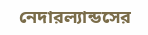নেদারল্যান্ডসের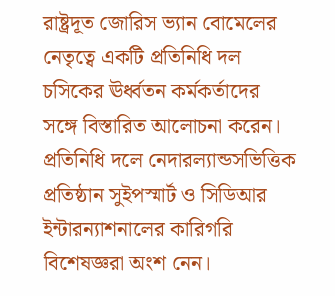রাষ্ট্রদূত জোরিস ভ্যান বোমেলের নেতৃত্বে একটি প্রতিনিধি দল চসিকের ঊর্ধ্বতন কর্মকর্তাদের সঙ্গে বিস্তারিত আলোচনা করেন। প্রতিনিধি দলে নেদারল্যান্ডসভিত্তিক প্রতিষ্ঠান সুইপস্মার্ট ও সিডিআর ইন্টারন্যাশনালের কারিগরি বিশেষজ্ঞরা অংশ নেন।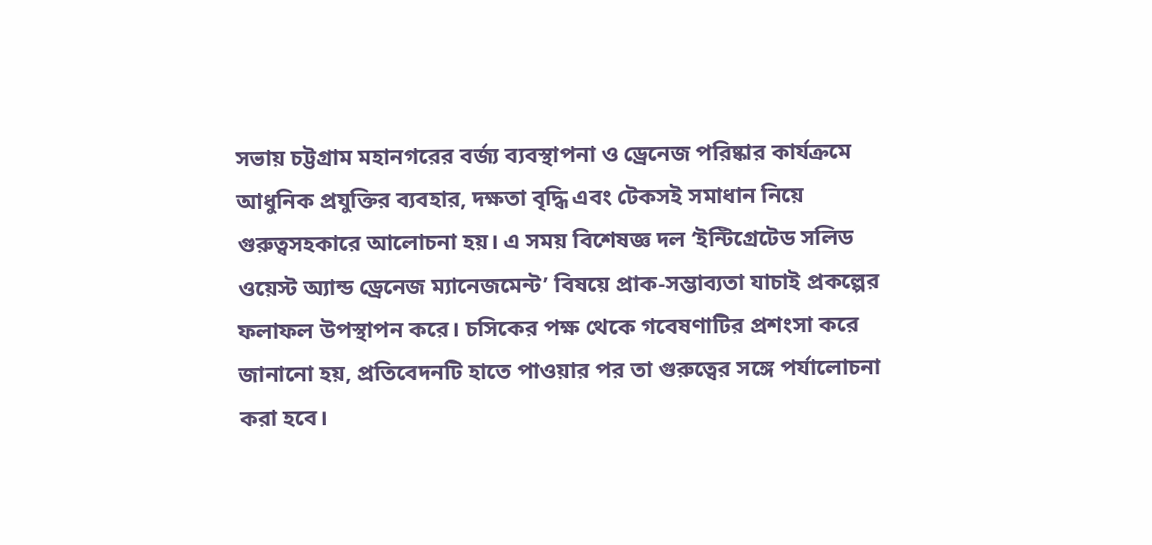সভায় চট্টগ্রাম মহানগরের বর্জ্য ব্যবস্থাপনা ও ড্রেনেজ পরিষ্কার কার্যক্রমে আধুনিক প্রযুক্তির ব্যবহার, দক্ষতা বৃদ্ধি এবং টেকসই সমাধান নিয়ে গুরুত্বসহকারে আলোচনা হয়। এ সময় বিশেষজ্ঞ দল ‘ইন্টিগ্রেটেড সলিড ওয়েস্ট অ্যান্ড ড্রেনেজ ম্যানেজমেন্ট’ বিষয়ে প্রাক-সম্ভাব্যতা যাচাই প্রকল্পের ফলাফল উপস্থাপন করে। চসিকের পক্ষ থেকে গবেষণাটির প্রশংসা করে জানানো হয়, প্রতিবেদনটি হাতে পাওয়ার পর তা গুরুত্বের সঙ্গে পর্যালোচনা করা হবে।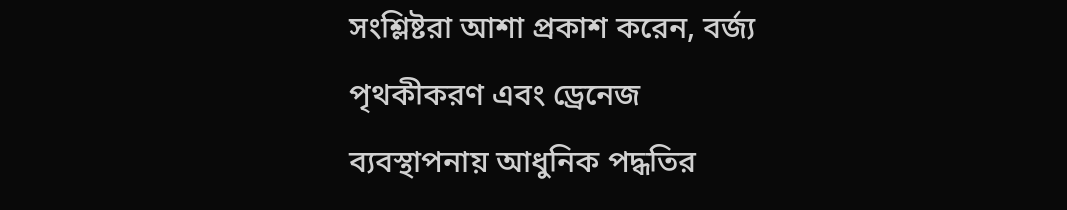সংশ্লিষ্টরা আশা প্রকাশ করেন, বর্জ্য পৃথকীকরণ এবং ড্রেনেজ ব্যবস্থাপনায় আধুনিক পদ্ধতির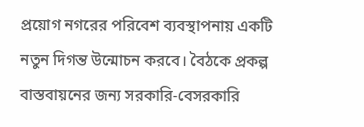প্রয়োগ নগরের পরিবেশ ব্যবস্থাপনায় একটি নতুন দিগন্ত উন্মোচন করবে। বৈঠকে প্রকল্প বাস্তবায়নের জন্য সরকারি-বেসরকারি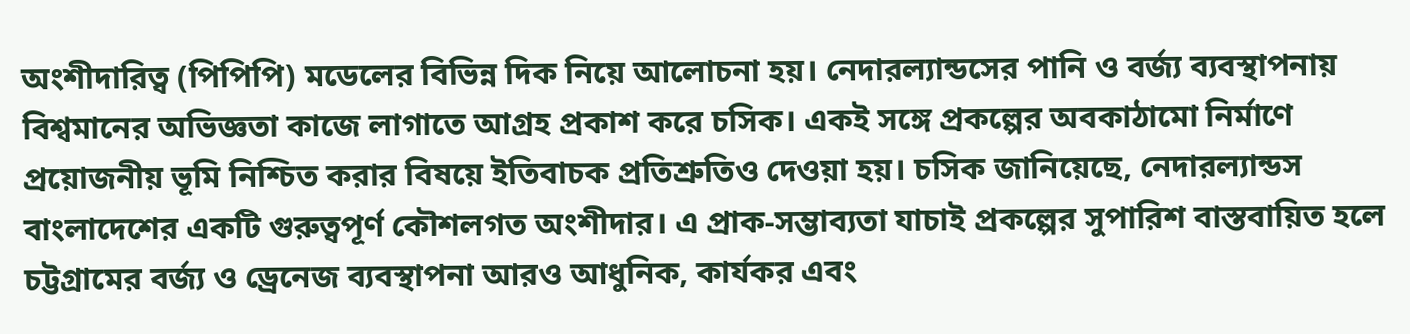অংশীদারিত্ব (পিপিপি) মডেলের বিভিন্ন দিক নিয়ে আলোচনা হয়। নেদারল্যান্ডসের পানি ও বর্জ্য ব্যবস্থাপনায় বিশ্বমানের অভিজ্ঞতা কাজে লাগাতে আগ্রহ প্রকাশ করে চসিক। একই সঙ্গে প্রকল্পের অবকাঠামো নির্মাণে প্রয়োজনীয় ভূমি নিশ্চিত করার বিষয়ে ইতিবাচক প্রতিশ্রুতিও দেওয়া হয়। চসিক জানিয়েছে, নেদারল্যান্ডস বাংলাদেশের একটি গুরুত্বপূর্ণ কৌশলগত অংশীদার। এ প্রাক-সম্ভাব্যতা যাচাই প্রকল্পের সুপারিশ বাস্তবায়িত হলে চট্টগ্রামের বর্জ্য ও ড্রেনেজ ব্যবস্থাপনা আরও আধুনিক, কার্যকর এবং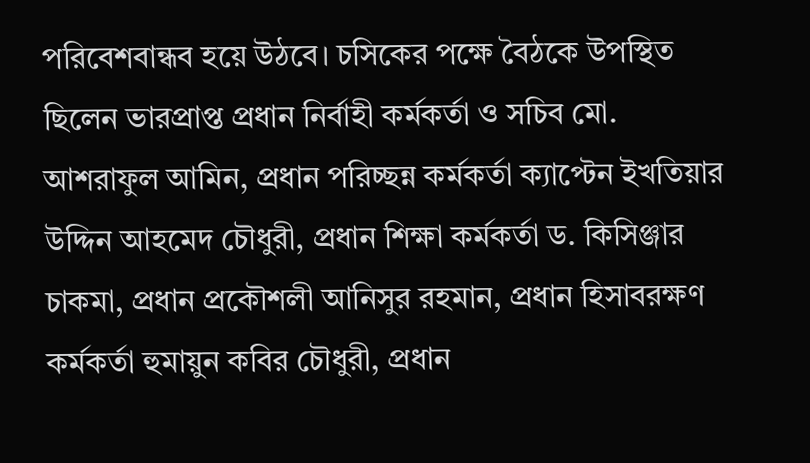পরিবেশবান্ধব হয়ে উঠবে। চসিকের পক্ষে বৈঠকে উপস্থিত ছিলেন ভারপ্রাপ্ত প্রধান নির্বাহী কর্মকর্তা ও সচিব মো. আশরাফুল আমিন, প্রধান পরিচ্ছন্ন কর্মকর্তা ক্যাপ্টেন ইখতিয়ার উদ্দিন আহমেদ চৌধুরী, প্রধান শিক্ষা কর্মকর্তা ড. কিসিঞ্জার চাকমা, প্রধান প্রকৌশলী আনিসুর রহমান, প্রধান হিসাবরক্ষণ কর্মকর্তা হুমায়ুন কবির চৌধুরী, প্রধান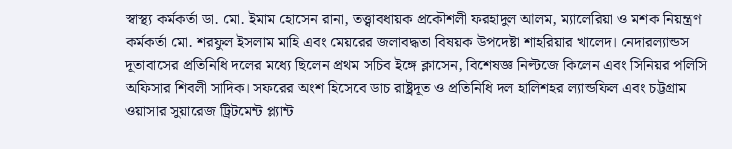স্বাস্থ্য কর্মকর্তা ডা. মো. ইমাম হোসেন রানা, তত্ত্বাবধায়ক প্রকৌশলী ফরহাদুল আলম, ম্যালেরিয়া ও মশক নিয়ন্ত্রণ কর্মকর্তা মো. শরফুল ইসলাম মাহি এবং মেয়রের জলাবদ্ধতা বিষয়ক উপদেষ্টা শাহরিয়ার খালেদ। নেদারল্যান্ডস দূতাবাসের প্রতিনিধি দলের মধ্যে ছিলেন প্রথম সচিব ইঙ্গে ক্লাসেন, বিশেষজ্ঞ নিল্টজে কিলেন এবং সিনিয়র পলিসি অফিসার শিবলী সাদিক। সফরের অংশ হিসেবে ডাচ রাষ্ট্রদূত ও প্রতিনিধি দল হালিশহর ল্যান্ডফিল এবং চট্টগ্রাম ওয়াসার সুয়ারেজ ট্রিটমেন্ট প্ল্যান্ট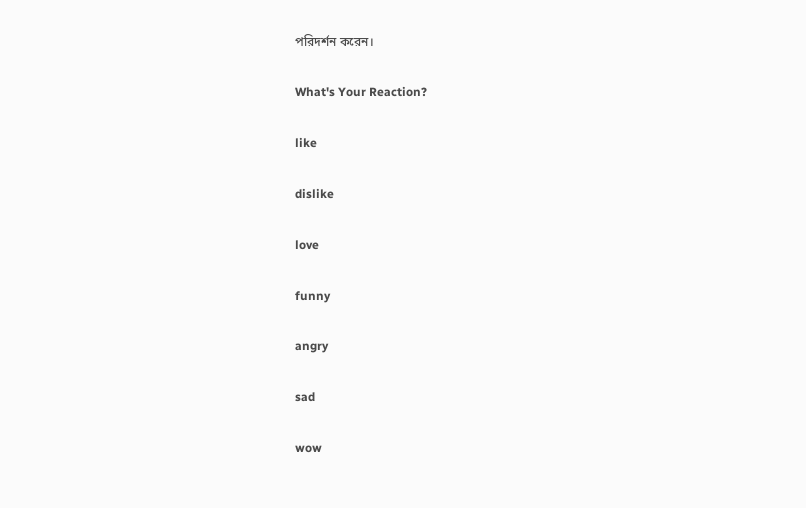পরিদর্শন করেন।

What's Your Reaction?

like

dislike

love

funny

angry

sad

wow